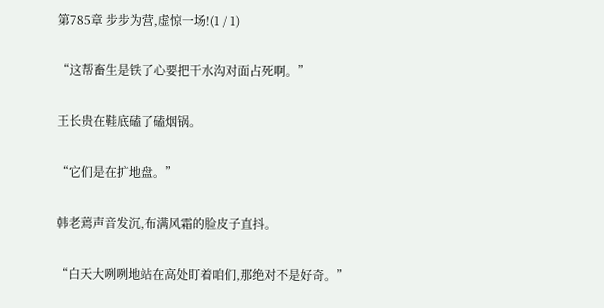第785章 步步为营,虚惊一场!(1 / 1)

“这帮畜生是铁了心要把干水沟对面占死啊。”

王长贵在鞋底磕了磕烟锅。

“它们是在扩地盘。”

韩老蔫声音发沉,布满风霜的脸皮子直抖。

“白天大咧咧地站在高处盯着咱们,那绝对不是好奇。”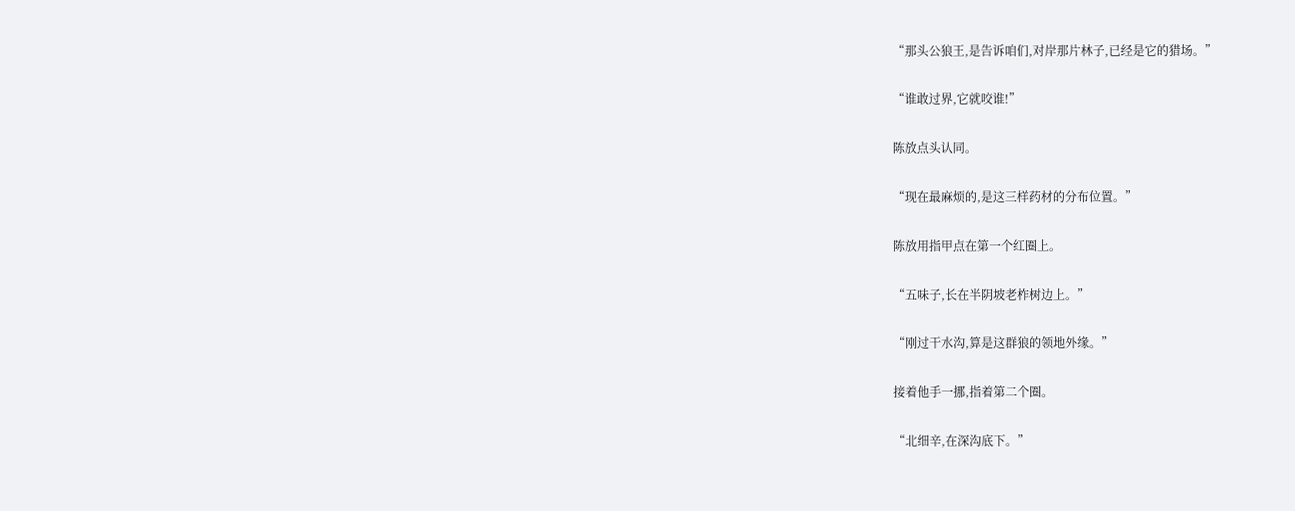“那头公狼王,是告诉咱们,对岸那片林子,已经是它的猎场。”

“谁敢过界,它就咬谁!”

陈放点头认同。

“现在最麻烦的,是这三样药材的分布位置。”

陈放用指甲点在第一个红圈上。

“五味子,长在半阴坡老柞树边上。”

“刚过干水沟,算是这群狼的领地外缘。”

接着他手一挪,指着第二个圈。

“北细辛,在深沟底下。”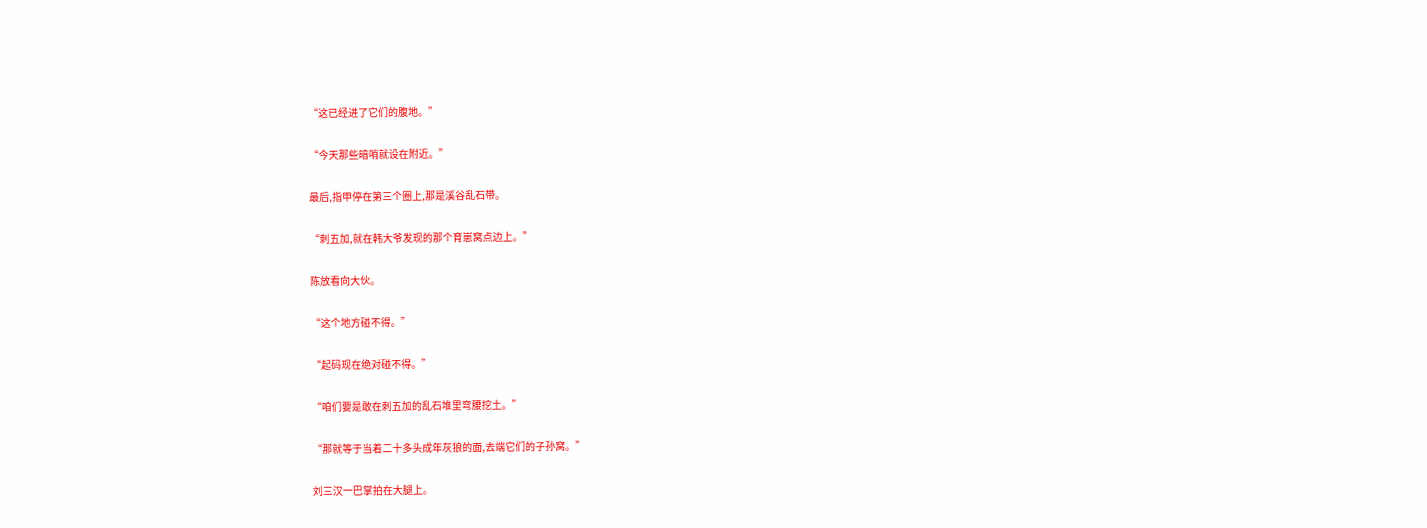“这已经进了它们的腹地。”

“今天那些暗哨就设在附近。”

最后,指甲停在第三个圈上,那是溪谷乱石带。

“刺五加,就在韩大爷发现的那个育崽窝点边上。”

陈放看向大伙。

“这个地方碰不得。”

“起码现在绝对碰不得。”

“咱们要是敢在刺五加的乱石堆里弯腰挖土。”

“那就等于当着二十多头成年灰狼的面,去端它们的子孙窝。”

刘三汉一巴掌拍在大腿上。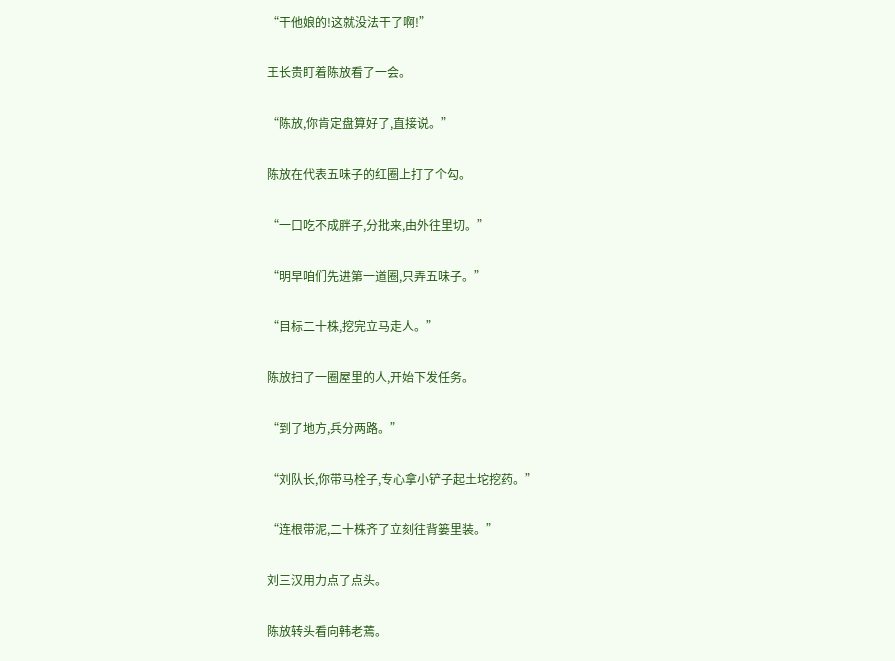“干他娘的!这就没法干了啊!”

王长贵盯着陈放看了一会。

“陈放,你肯定盘算好了,直接说。”

陈放在代表五味子的红圈上打了个勾。

“一口吃不成胖子,分批来,由外往里切。”

“明早咱们先进第一道圈,只弄五味子。”

“目标二十株,挖完立马走人。”

陈放扫了一圈屋里的人,开始下发任务。

“到了地方,兵分两路。”

“刘队长,你带马栓子,专心拿小铲子起土坨挖药。”

“连根带泥,二十株齐了立刻往背篓里装。”

刘三汉用力点了点头。

陈放转头看向韩老蔫。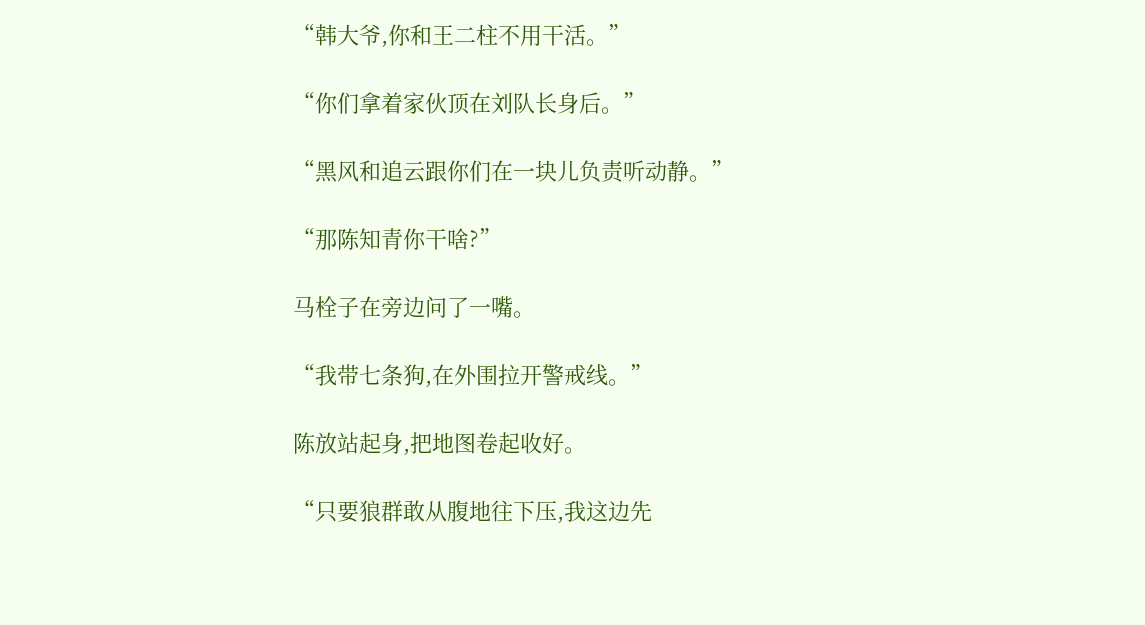“韩大爷,你和王二柱不用干活。”

“你们拿着家伙顶在刘队长身后。”

“黑风和追云跟你们在一块儿负责听动静。”

“那陈知青你干啥?”

马栓子在旁边问了一嘴。

“我带七条狗,在外围拉开警戒线。”

陈放站起身,把地图卷起收好。

“只要狼群敢从腹地往下压,我这边先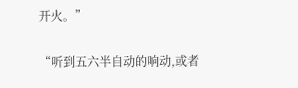开火。”

“听到五六半自动的响动,或者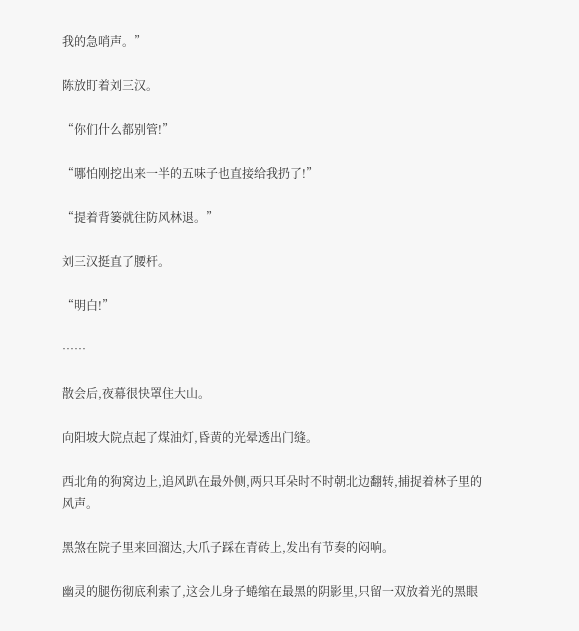我的急哨声。”

陈放盯着刘三汉。

“你们什么都别管!”

“哪怕刚挖出来一半的五味子也直接给我扔了!”

“提着背篓就往防风林退。”

刘三汉挺直了腰杆。

“明白!”

……

散会后,夜幕很快罩住大山。

向阳坡大院点起了煤油灯,昏黄的光晕透出门缝。

西北角的狗窝边上,追风趴在最外侧,两只耳朵时不时朝北边翻转,捕捉着林子里的风声。

黑煞在院子里来回溜达,大爪子踩在青砖上,发出有节奏的闷响。

幽灵的腿伤彻底利索了,这会儿身子蜷缩在最黑的阴影里,只留一双放着光的黑眼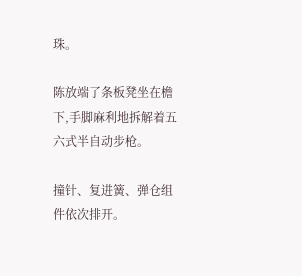珠。

陈放端了条板凳坐在檐下,手脚麻利地拆解着五六式半自动步枪。

撞针、复进簧、弹仓组件依次排开。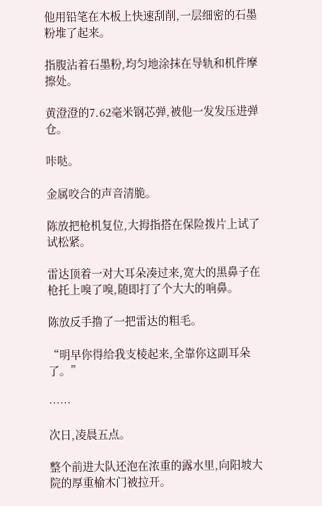他用铅笔在木板上快速刮削,一层细密的石墨粉堆了起来。

指腹沾着石墨粉,均匀地涂抹在导轨和机件摩擦处。

黄澄澄的7.62毫米钢芯弹,被他一发发压进弹仓。

咔哒。

金属咬合的声音清脆。

陈放把枪机复位,大拇指搭在保险拨片上试了试松紧。

雷达顶着一对大耳朵凑过来,宽大的黑鼻子在枪托上嗅了嗅,随即打了个大大的响鼻。

陈放反手撸了一把雷达的粗毛。

“明早你得给我支棱起来,全靠你这副耳朵了。”

……

次日,凌晨五点。

整个前进大队还泡在浓重的露水里,向阳坡大院的厚重榆木门被拉开。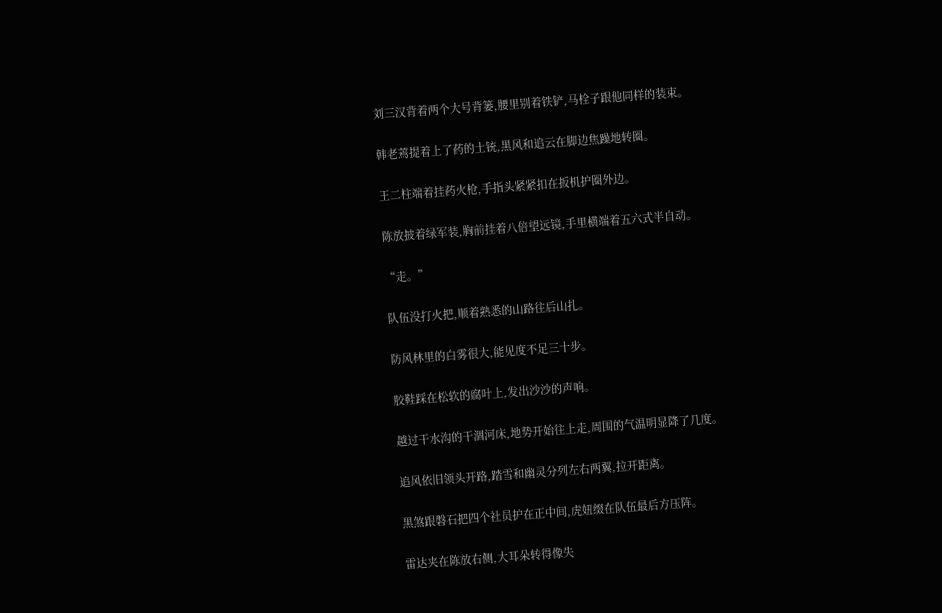刘三汉背着两个大号背篓,腰里别着铁铲,马栓子跟他同样的装束。

韩老蔫提着上了药的土铳,黑风和追云在脚边焦躁地转圈。

王二柱端着挂药火枪,手指头紧紧扣在扳机护圈外边。

陈放披着绿军装,胸前挂着八倍望远镜,手里横端着五六式半自动。

“走。”

队伍没打火把,顺着熟悉的山路往后山扎。

防风林里的白雾很大,能见度不足三十步。

胶鞋踩在松软的腐叶上,发出沙沙的声响。

越过干水沟的干涸河床,地势开始往上走,周围的气温明显降了几度。

追风依旧领头开路,踏雪和幽灵分列左右两翼,拉开距离。

黑煞跟磐石把四个社员护在正中间,虎妞缀在队伍最后方压阵。

雷达夹在陈放右侧,大耳朵转得像失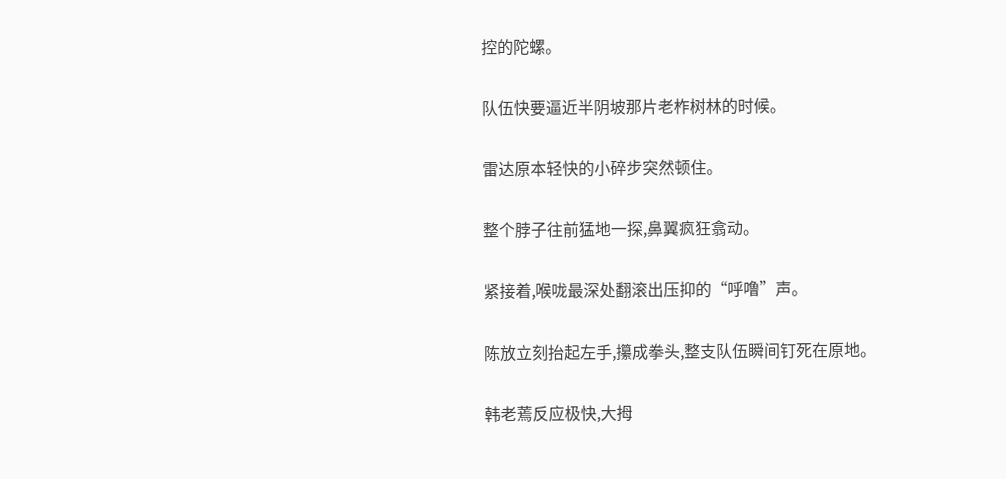控的陀螺。

队伍快要逼近半阴坡那片老柞树林的时候。

雷达原本轻快的小碎步突然顿住。

整个脖子往前猛地一探,鼻翼疯狂翕动。

紧接着,喉咙最深处翻滚出压抑的“呼噜”声。

陈放立刻抬起左手,攥成拳头,整支队伍瞬间钉死在原地。

韩老蔫反应极快,大拇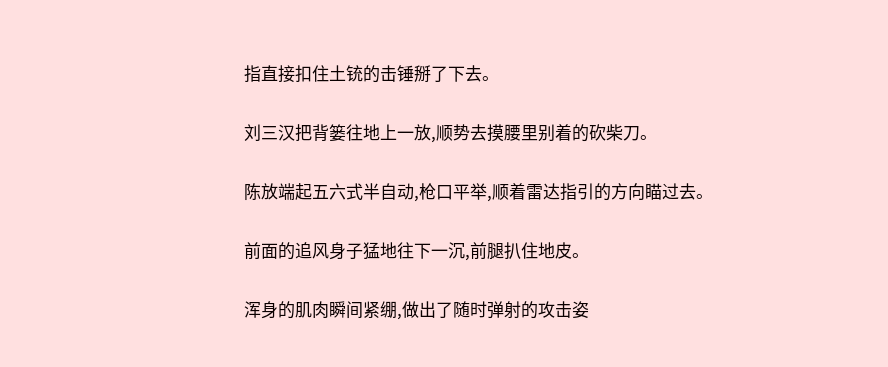指直接扣住土铳的击锤掰了下去。

刘三汉把背篓往地上一放,顺势去摸腰里别着的砍柴刀。

陈放端起五六式半自动,枪口平举,顺着雷达指引的方向瞄过去。

前面的追风身子猛地往下一沉,前腿扒住地皮。

浑身的肌肉瞬间紧绷,做出了随时弹射的攻击姿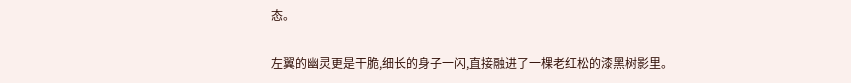态。

左翼的幽灵更是干脆,细长的身子一闪,直接融进了一棵老红松的漆黑树影里。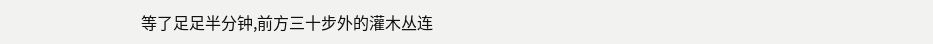等了足足半分钟,前方三十步外的灌木丛连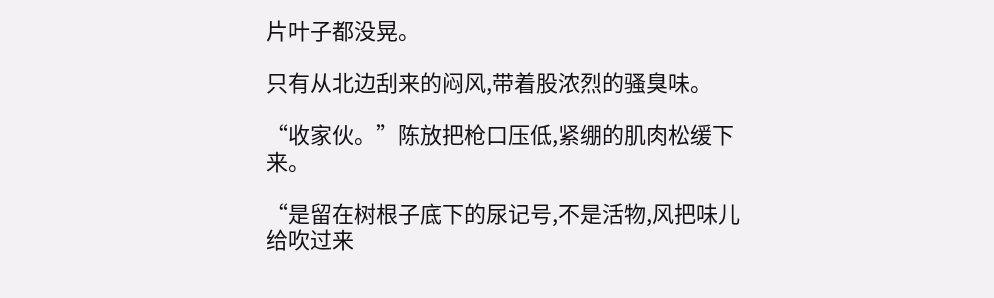片叶子都没晃。

只有从北边刮来的闷风,带着股浓烈的骚臭味。

“收家伙。”陈放把枪口压低,紧绷的肌肉松缓下来。

“是留在树根子底下的尿记号,不是活物,风把味儿给吹过来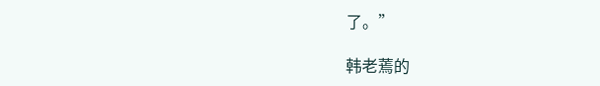了。”

韩老蔫的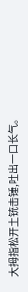大拇指松开土铳击锤,吐出一口长气。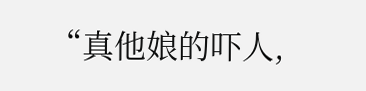“真他娘的吓人,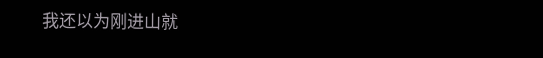我还以为刚进山就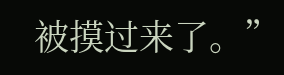被摸过来了。”